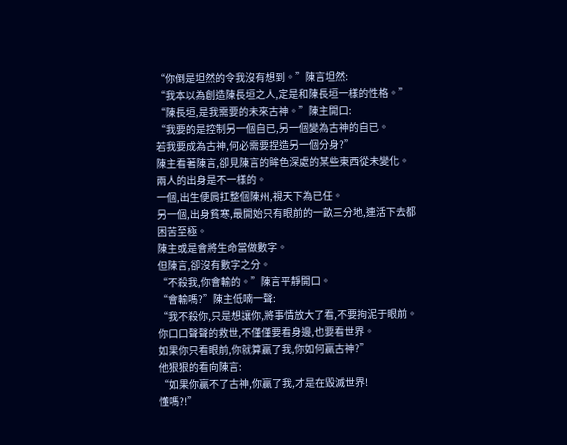“你倒是坦然的令我沒有想到。”陳言坦然:
“我本以為創造陳長垣之人,定是和陳長垣一樣的性格。”
“陳長垣,是我需要的未來古神。”陳主開口:
“我要的是控制另一個自已,另一個變為古神的自已。
若我要成為古神,何必需要捏造另一個分身?”
陳主看著陳言,卻見陳言的眸色深處的某些東西從未變化。
兩人的出身是不一樣的。
一個,出生便肩扛整個陳州,視天下為已任。
另一個,出身貧寒,最開始只有眼前的一畝三分地,連活下去都困苦至極。
陳主或是會將生命當做數字。
但陳言,卻沒有數字之分。
“不殺我,你會輸的。”陳言平靜開口。
“會輸嗎?”陳主低喃一聲:
“我不殺你,只是想讓你,將事情放大了看,不要拘泥于眼前。
你口口聲聲的救世,不僅僅要看身邊,也要看世界。
如果你只看眼前,你就算贏了我,你如何贏古神?”
他狠狠的看向陳言:
“如果你贏不了古神,你贏了我,才是在毀滅世界!
懂嗎?!”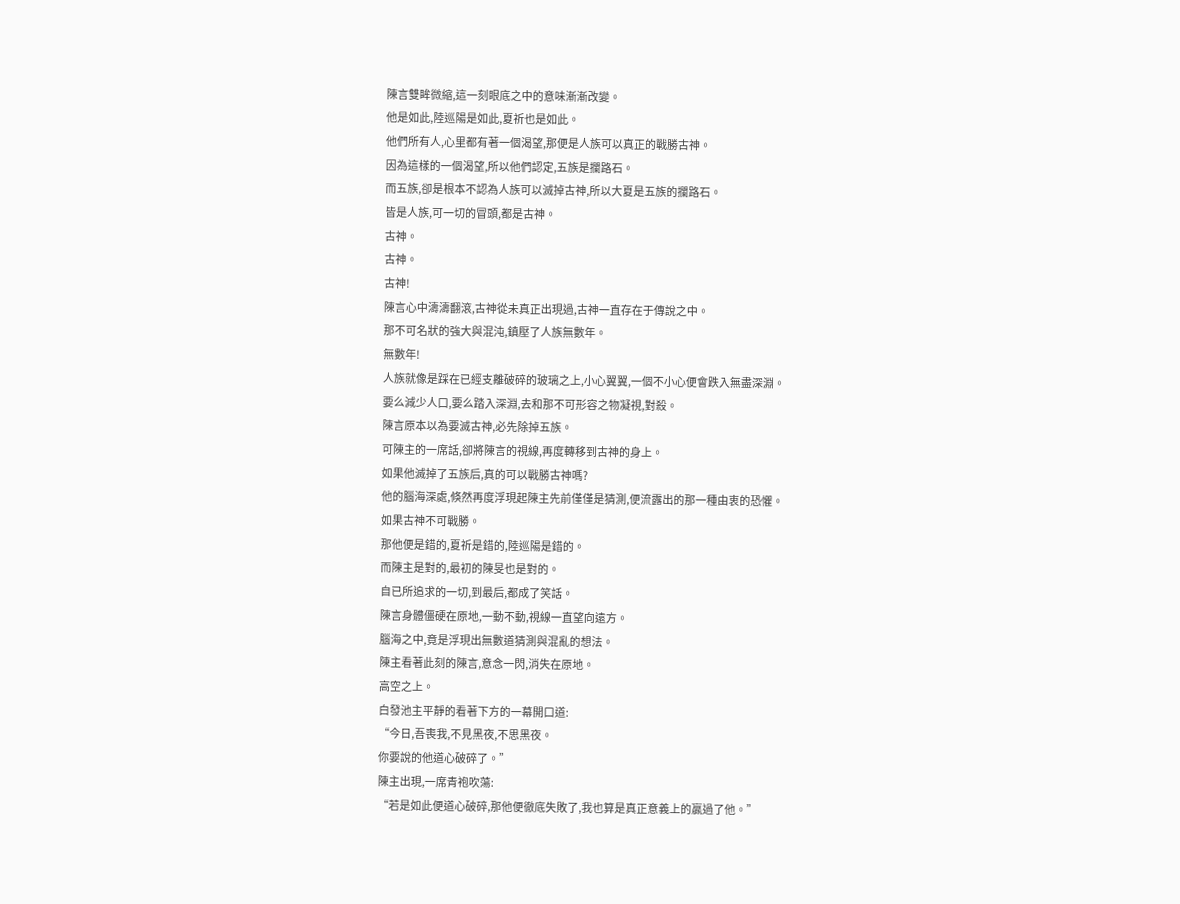陳言雙眸微縮,這一刻眼底之中的意味漸漸改變。
他是如此,陸巡陽是如此,夏祈也是如此。
他們所有人,心里都有著一個渴望,那便是人族可以真正的戰勝古神。
因為這樣的一個渴望,所以他們認定,五族是攔路石。
而五族,卻是根本不認為人族可以滅掉古神,所以大夏是五族的攔路石。
皆是人族,可一切的冒頭,都是古神。
古神。
古神。
古神!
陳言心中濤濤翻滾,古神從未真正出現過,古神一直存在于傳說之中。
那不可名狀的強大與混沌,鎮壓了人族無數年。
無數年!
人族就像是踩在已經支離破碎的玻璃之上,小心翼翼,一個不小心便會跌入無盡深淵。
要么減少人口,要么踏入深淵,去和那不可形容之物凝視,對殺。
陳言原本以為要滅古神,必先除掉五族。
可陳主的一席話,卻將陳言的視線,再度轉移到古神的身上。
如果他滅掉了五族后,真的可以戰勝古神嗎?
他的腦海深處,倏然再度浮現起陳主先前僅僅是猜測,便流露出的那一種由衷的恐懼。
如果古神不可戰勝。
那他便是錯的,夏祈是錯的,陸巡陽是錯的。
而陳主是對的,最初的陳旻也是對的。
自已所追求的一切,到最后,都成了笑話。
陳言身體僵硬在原地,一動不動,視線一直望向遠方。
腦海之中,竟是浮現出無數道猜測與混亂的想法。
陳主看著此刻的陳言,意念一閃,消失在原地。
高空之上。
白發池主平靜的看著下方的一幕開口道:
“今日,吾喪我,不見黑夜,不思黑夜。
你要說的他道心破碎了。”
陳主出現,一席青袍吹蕩:
“若是如此便道心破碎,那他便徹底失敗了,我也算是真正意義上的贏過了他。”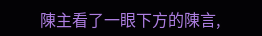陳主看了一眼下方的陳言,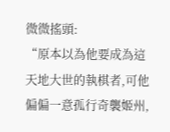微微搖頭:
“原本以為他要成為這天地大世的執棋者,可他偏偏一意孤行奇襲姬州,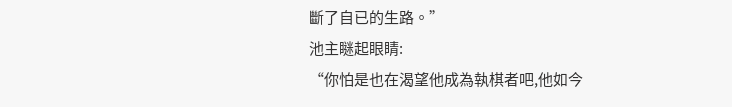斷了自已的生路。”
池主瞇起眼睛:
“你怕是也在渴望他成為執棋者吧,他如今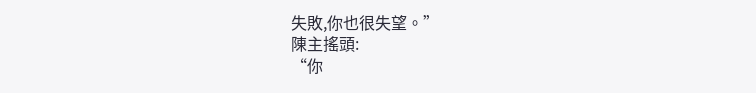失敗,你也很失望。”
陳主搖頭:
“你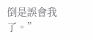倒是誤會我了。”